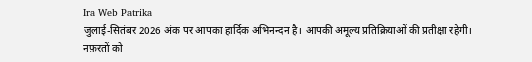Ira Web Patrika
जुलाई-सितंबर 2026 अंक पर आपका हार्दिक अभिनन्दन है। आपकी अमूल्य प्रतिक्रियाओं की प्रतीक्षा रहेगी।
नफ़रतों को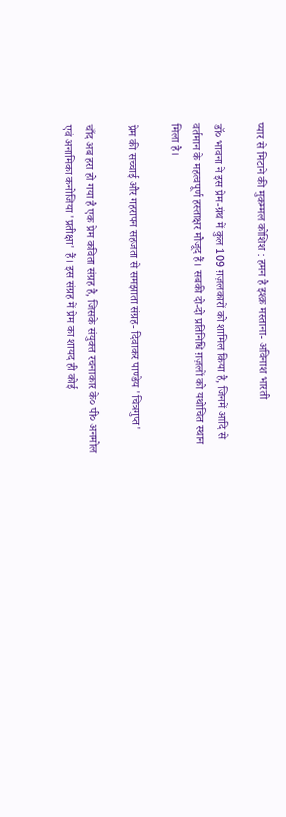प्यार से मिटाने की मुकम्मल कोशिश : हमन है इश्क़ मस्ताना- अविनाश भारती

डॉ० भावना ने इस प्रेम-ग्रंथ में कुल 109 ग़ज़लकारों को शामिल किया है, जिनमें आदि से वर्तमान के महत्वपूर्ण हस्ताक्षर मौजूद हैं। सबकी दो-दो प्रतिनिधि ग़ज़लों को यथोचित स्थान मिला है।

प्रेम की सच्चाई और गहरापन सहजता से समझाता संग्रह- दिवाकर पाण्डेय 'चित्रगुप्त'

चाँद अब हरा हो गया है एक प्रेम कविता संग्रह है, जिसके संयुक्त रचनाकार के० पी० अनमोल एवं अनामिका कनोजिया 'प्रतीक्षा' हैं। इस संग्रह में प्रेम का शायद ही कोई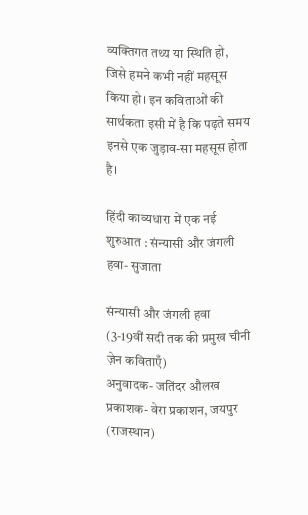व्यक्तिगत तथ्य या स्थिति हो, जिसे हमने कभी नहीं महसूस किया हो। इन कविताओं की सार्थकता इसी में है कि पढ़ते समय इनसे एक जुड़ाव-सा महसूस होता है।

हिंदी काव्यधारा में एक नई शुरुआत : संन्यासी और जंगली हवा- सुजाता

संन्यासी और जंगली हवा
(3-19वीं सदी तक की प्रमुख चीनी ज़ेन कविताएँ)
अनुवादक- जतिंदर औलख
प्रकाशक- वेरा प्रकाशन, जयपुर (राजस्थान)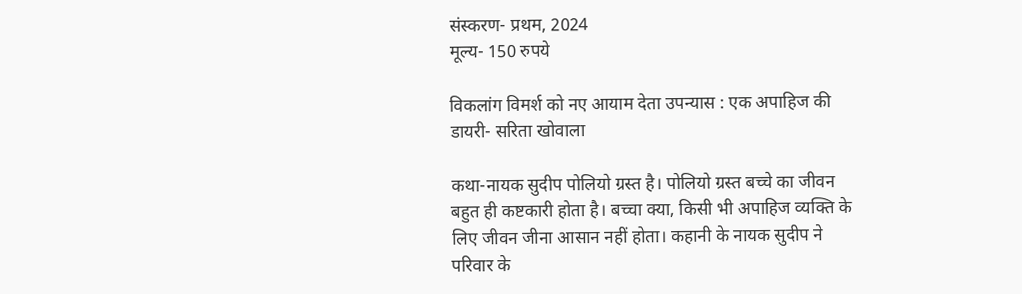संस्करण- प्रथम, 2024
मूल्य- 150 रुपये

विकलांग विमर्श को नए आयाम देता उपन्यास : एक अपाहिज की डायरी- सरिता खोवाला

कथा-नायक सुदीप पोलियो ग्रस्त है। पोलियो ग्रस्त बच्चे का जीवन बहुत ही कष्टकारी होता है। बच्चा क्या, किसी भी अपाहिज व्यक्ति के लिए जीवन जीना आसान नहीं होता। कहानी के नायक सुदीप ने परिवार के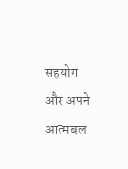सहयोग और अपने आत्मबल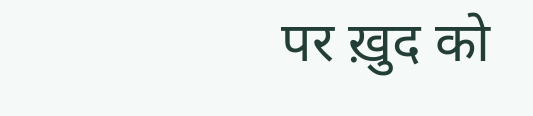पर ख़ुद को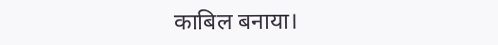काबिल बनाया।